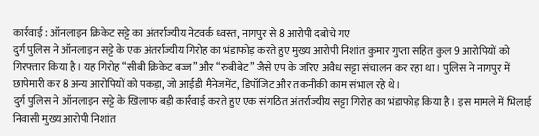कार्रवाई : ऑनलाइन क्रिकेट सट्टे का अंतर्राज्यीय नेटवर्क ध्वस्त, नागपुर से 8 आरोपी दबोचे गए
दुर्ग पुलिस ने ऑनलाइन सट्टे के एक अंतर्राज्यीय गिरोह का भंडाफोड़ करते हुए मुख्य आरोपी निशांत कुमार गुप्ता सहित कुल 9 आरोपियों को गिरफ्तार किया है। यह गिरोह “सीबी क्रिकेट बज्ज” और “रुबीबेट” जैसे एप के जरिए अवैध सट्टा संचालन कर रहा था। पुलिस ने नागपुर में छापेमारी कर 8 अन्य आरोपियों को पकड़ा, जो आईडी मैनेजमेंट, डिपॉजिट और तकनीकी काम संभाल रहे थे।
दुर्ग पुलिस ने ऑनलाइन सट्टे के खिलाफ बड़ी कार्रवाई करते हुए एक संगठित अंतर्राज्यीय सट्टा गिरोह का भंडाफोड़ किया है। इस मामले में भिलाई निवासी मुख्य आरोपी निशांत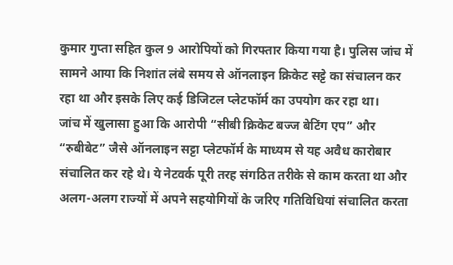कुमार गुप्ता सहित कुल 9 आरोपियों को गिरफ्तार किया गया है। पुलिस जांच में सामने आया कि निशांत लंबे समय से ऑनलाइन क्रिकेट सट्टे का संचालन कर रहा था और इसके लिए कई डिजिटल प्लेटफॉर्म का उपयोग कर रहा था।
जांच में खुलासा हुआ कि आरोपी “सीबी क्रिकेट बज्ज बेटिंग एप” और “रुबीबेट” जैसे ऑनलाइन सट्टा प्लेटफॉर्म के माध्यम से यह अवैध कारोबार संचालित कर रहे थे। ये नेटवर्क पूरी तरह संगठित तरीके से काम करता था और अलग-अलग राज्यों में अपने सहयोगियों के जरिए गतिविधियां संचालित करता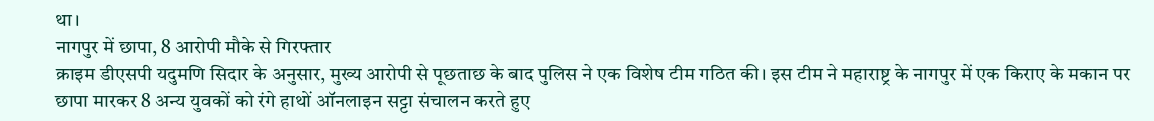था।
नागपुर में छापा, 8 आरोपी मौके से गिरफ्तार
क्राइम डीएसपी यदुमणि सिदार के अनुसार, मुख्य आरोपी से पूछताछ के बाद पुलिस ने एक विशेष टीम गठित की। इस टीम ने महाराष्ट्र के नागपुर में एक किराए के मकान पर छापा मारकर 8 अन्य युवकों को रंगे हाथों ऑनलाइन सट्टा संचालन करते हुए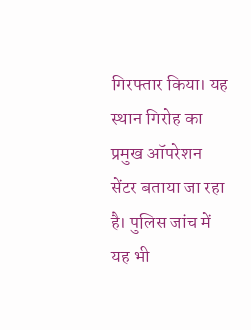गिरफ्तार किया। यह स्थान गिरोह का प्रमुख ऑपरेशन सेंटर बताया जा रहा है। पुलिस जांच में यह भी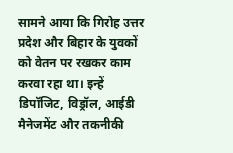सामने आया कि गिरोह उत्तर प्रदेश और बिहार के युवकों को वेतन पर रखकर काम करवा रहा था। इन्हें डिपॉजिट, विड्रॉल, आईडी मैनेजमेंट और तकनीकी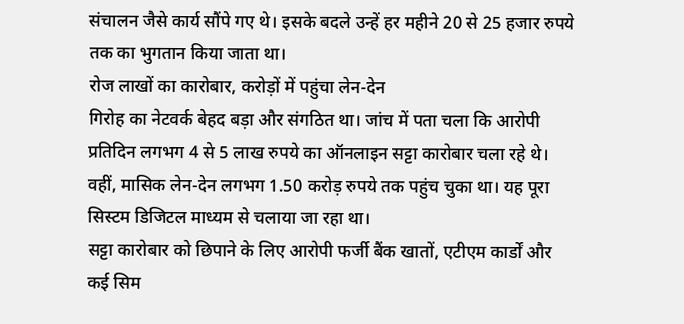संचालन जैसे कार्य सौंपे गए थे। इसके बदले उन्हें हर महीने 20 से 25 हजार रुपये तक का भुगतान किया जाता था।
रोज लाखों का कारोबार, करोड़ों में पहुंचा लेन-देन
गिरोह का नेटवर्क बेहद बड़ा और संगठित था। जांच में पता चला कि आरोपी प्रतिदिन लगभग 4 से 5 लाख रुपये का ऑनलाइन सट्टा कारोबार चला रहे थे। वहीं, मासिक लेन-देन लगभग 1.50 करोड़ रुपये तक पहुंच चुका था। यह पूरा सिस्टम डिजिटल माध्यम से चलाया जा रहा था।
सट्टा कारोबार को छिपाने के लिए आरोपी फर्जी बैंक खातों, एटीएम कार्डों और कई सिम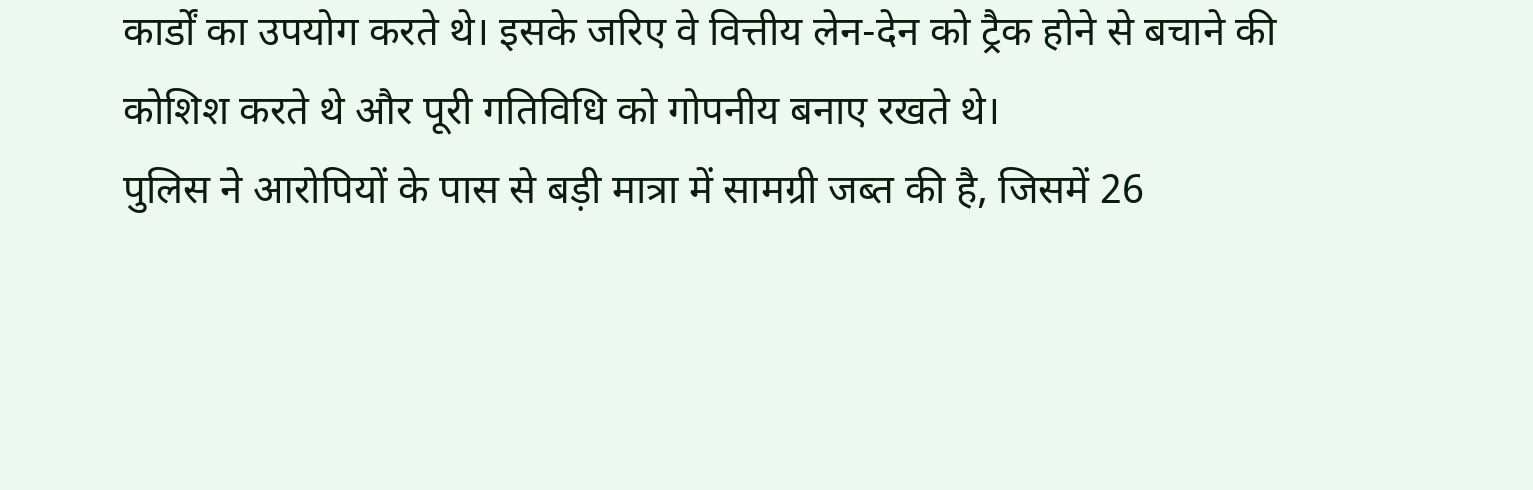कार्डों का उपयोग करते थे। इसके जरिए वे वित्तीय लेन-देन को ट्रैक होने से बचाने की कोशिश करते थे और पूरी गतिविधि को गोपनीय बनाए रखते थे।
पुलिस ने आरोपियों के पास से बड़ी मात्रा में सामग्री जब्त की है, जिसमें 26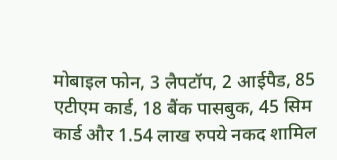मोबाइल फोन, 3 लैपटॉप, 2 आईपैड, 85 एटीएम कार्ड, 18 बैंक पासबुक, 45 सिम कार्ड और 1.54 लाख रुपये नकद शामिल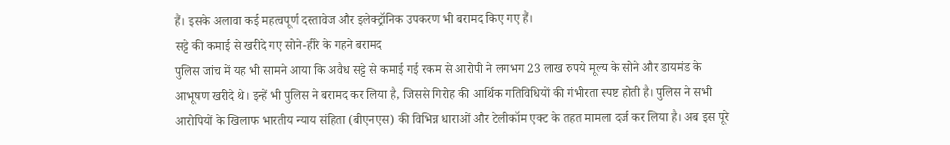हैं। इसके अलावा कई महत्वपूर्ण दस्तावेज और इलेक्ट्रॉनिक उपकरण भी बरामद किए गए हैं।
सट्टे की कमाई से खरीदे गए सोने-हीरे के गहने बरामद
पुलिस जांच में यह भी सामने आया कि अवैध सट्टे से कमाई गई रकम से आरोपी ने लगभग 23 लाख रुपये मूल्य के सोने और डायमंड के आभूषण खरीदे थे। इन्हें भी पुलिस ने बरामद कर लिया है, जिससे गिरोह की आर्थिक गतिविधियों की गंभीरता स्पष्ट होती है। पुलिस ने सभी आरोपियों के खिलाफ भारतीय न्याय संहिता (बीएनएस) की विभिन्न धाराओं और टेलीकॉम एक्ट के तहत मामला दर्ज कर लिया है। अब इस पूरे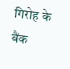गिरोह के बैंक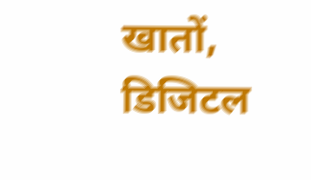खातों, डिजिटल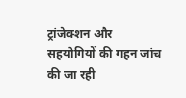ट्रांजेक्शन और सहयोगियों की गहन जांच की जा रही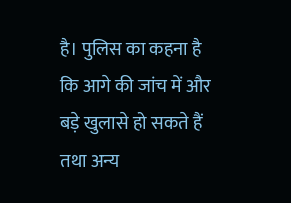है। पुलिस का कहना है कि आगे की जांच में और बड़े खुलासे हो सकते हैं तथा अन्य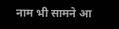नाम भी सामने आ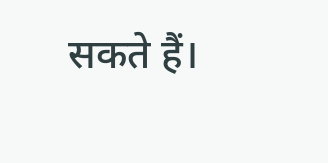सकते हैं।